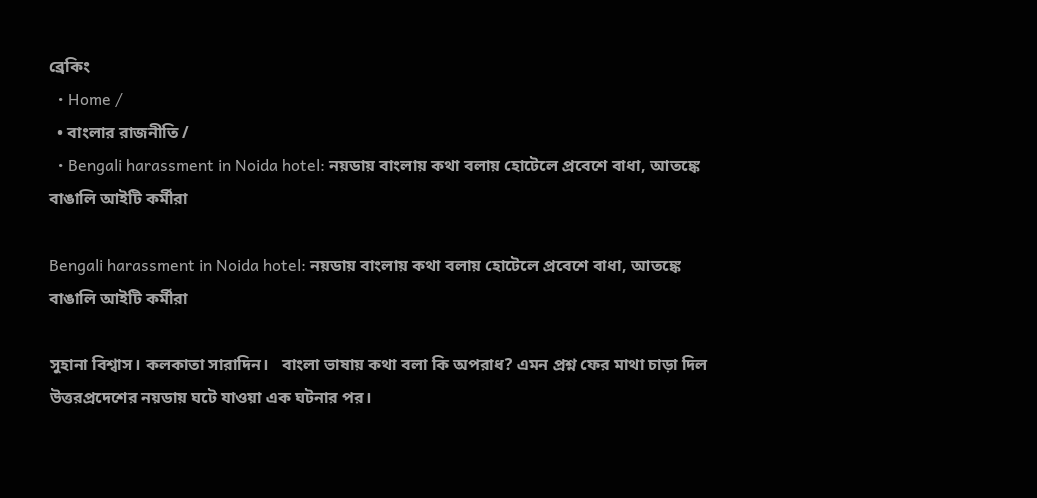ব্রেকিং
  • Home /
  • বাংলার রাজনীতি /
  • Bengali harassment in Noida hotel: নয়ডায় বাংলায় কথা বলায় হোটেলে প্রবেশে বাধা, আতঙ্কে বাঙালি আইটি কর্মীরা

Bengali harassment in Noida hotel: নয়ডায় বাংলায় কথা বলায় হোটেলে প্রবেশে বাধা, আতঙ্কে বাঙালি আইটি কর্মীরা

সুহানা বিশ্বাস। কলকাতা সারাদিন।   বাংলা ভাষায় কথা বলা কি অপরাধ? এমন প্রশ্ন ফের মাথা চাড়া দিল উত্তরপ্রদেশের নয়ডায় ঘটে যাওয়া এক ঘটনার পর।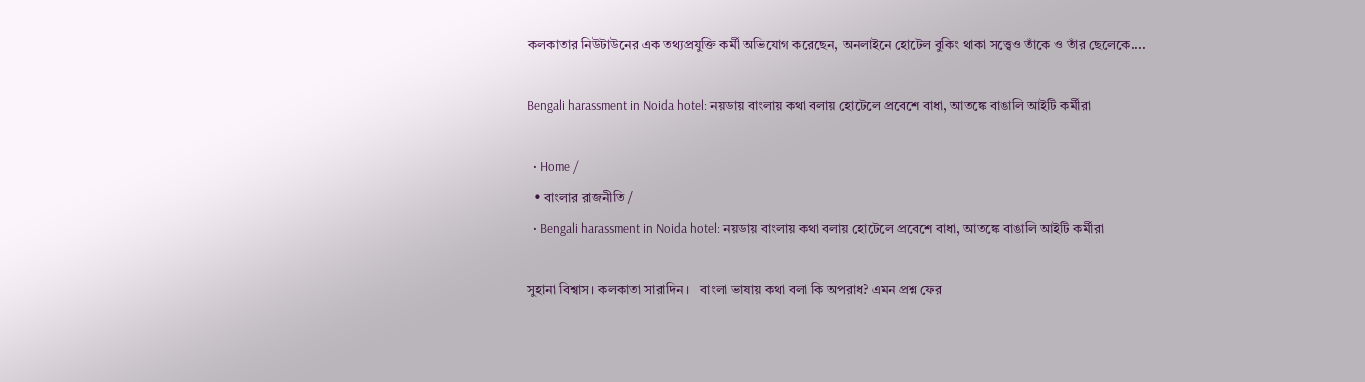কলকাতার নিউটাউনের এক তথ্যপ্রযুক্তি কর্মী অভিযোগ করেছেন, অনলাইনে হোটেল বুকিং থাকা সত্ত্বেও তাঁকে ও তাঁর ছেলেকে....

Bengali harassment in Noida hotel: নয়ডায় বাংলায় কথা বলায় হোটেলে প্রবেশে বাধা, আতঙ্কে বাঙালি আইটি কর্মীরা

  • Home /
  • বাংলার রাজনীতি /
  • Bengali harassment in Noida hotel: নয়ডায় বাংলায় কথা বলায় হোটেলে প্রবেশে বাধা, আতঙ্কে বাঙালি আইটি কর্মীরা

সুহানা বিশ্বাস। কলকাতা সারাদিন।   বাংলা ভাষায় কথা বলা কি অপরাধ? এমন প্রশ্ন ফের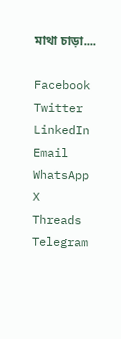মাথা চাড়া....

Facebook
Twitter
LinkedIn
Email
WhatsApp
X
Threads
Telegram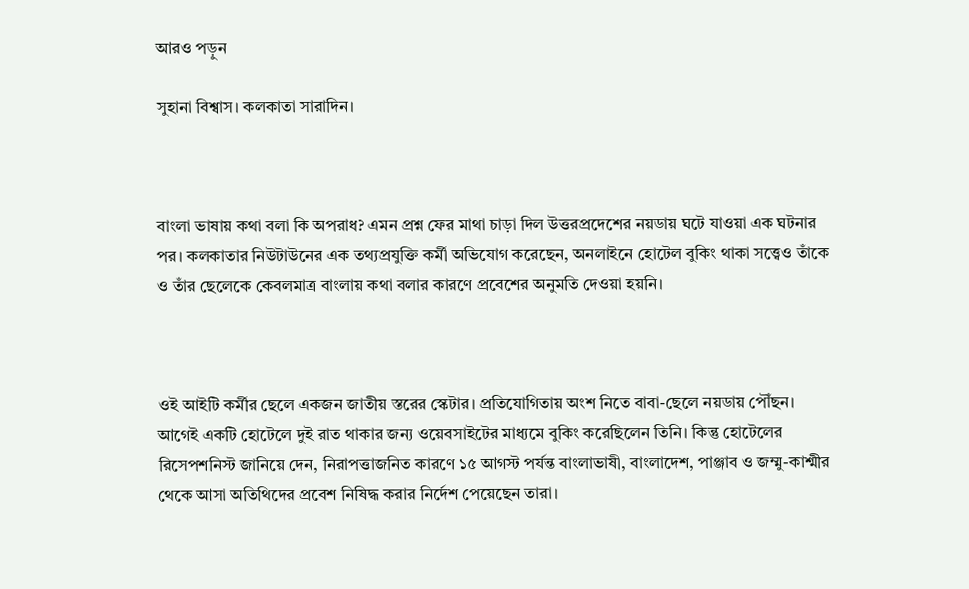আরও পড়ুন

সুহানা বিশ্বাস। কলকাতা সারাদিন।



বাংলা ভাষায় কথা বলা কি অপরাধ? এমন প্রশ্ন ফের মাথা চাড়া দিল উত্তরপ্রদেশের নয়ডায় ঘটে যাওয়া এক ঘটনার পর। কলকাতার নিউটাউনের এক তথ্যপ্রযুক্তি কর্মী অভিযোগ করেছেন, অনলাইনে হোটেল বুকিং থাকা সত্ত্বেও তাঁকে ও তাঁর ছেলেকে কেবলমাত্র বাংলায় কথা বলার কারণে প্রবেশের অনুমতি দেওয়া হয়নি।



ওই আইটি কর্মীর ছেলে একজন জাতীয় স্তরের স্কেটার। প্রতিযোগিতায় অংশ নিতে বাবা-ছেলে নয়ডায় পৌঁছন। আগেই একটি হোটেলে দুই রাত থাকার জন্য ওয়েবসাইটের মাধ্যমে বুকিং করেছিলেন তিনি। কিন্তু হোটেলের রিসেপশনিস্ট জানিয়ে দেন, নিরাপত্তাজনিত কারণে ১৫ আগস্ট পর্যন্ত বাংলাভাষী, বাংলাদেশ, পাঞ্জাব ও জম্মু-কাশ্মীর থেকে আসা অতিথিদের প্রবেশ নিষিদ্ধ করার নির্দেশ পেয়েছেন তারা।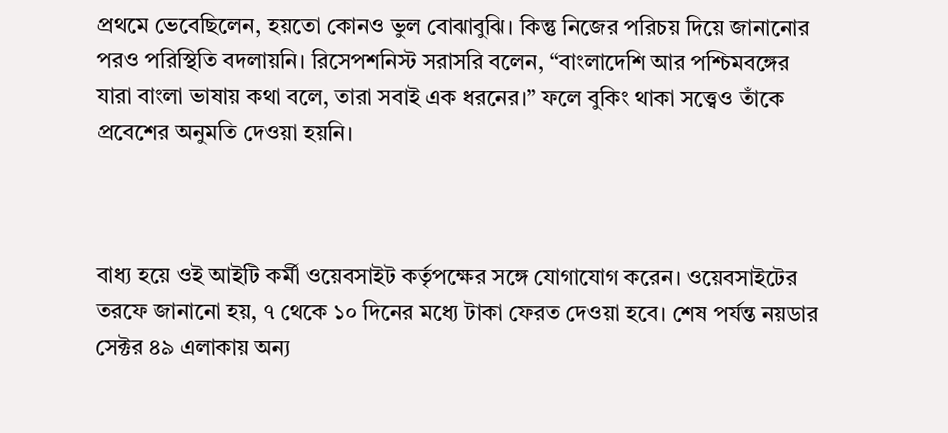প্রথমে ভেবেছিলেন, হয়তো কোনও ভুল বোঝাবুঝি। কিন্তু নিজের পরিচয় দিয়ে জানানোর পরও পরিস্থিতি বদলায়নি। রিসেপশনিস্ট সরাসরি বলেন, “বাংলাদেশি আর পশ্চিমবঙ্গের যারা বাংলা ভাষায় কথা বলে, তারা সবাই এক ধরনের।” ফলে বুকিং থাকা সত্ত্বেও তাঁকে প্রবেশের অনুমতি দেওয়া হয়নি।



বাধ্য হয়ে ওই আইটি কর্মী ওয়েবসাইট কর্তৃপক্ষের সঙ্গে যোগাযোগ করেন। ওয়েবসাইটের তরফে জানানো হয়, ৭ থেকে ১০ দিনের মধ্যে টাকা ফেরত দেওয়া হবে। শেষ পর্যন্ত নয়ডার সেক্টর ৪৯ এলাকায় অন্য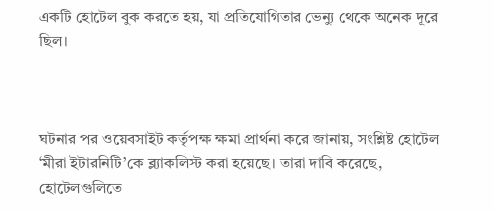একটি হোটেল বুক করতে হয়, যা প্রতিযোগিতার ভেন্যু থেকে অনেক দূরে ছিল।



ঘটনার পর ওয়েবসাইট কর্তৃপক্ষ ক্ষমা প্রার্থনা করে জানায়, সংশ্লিষ্ট হোটেল ‘মীরা ইটারনিটি’কে ব্ল্যাকলিস্ট করা হয়েছে। তারা দাবি করেছে, হোটেলগুলিতে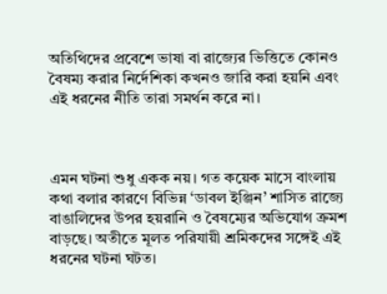অতিথিদের প্রবেশে ভাষা বা রাজ্যের ভিত্তিতে কোনও বৈষম্য করার নির্দেশিকা কখনও জারি করা হয়নি এবং এই ধরনের নীতি তারা সমর্থন করে না।



এমন ঘটনা শুধু একক নয়। গত কয়েক মাসে বাংলায় কথা বলার কারণে বিভিন্ন ‘ডাবল ইঞ্জিন’ শাসিত রাজ্যে বাঙালিদের উপর হয়রানি ও বৈষম্যের অভিযোগ ক্রমশ বাড়ছে। অতীতে মূলত পরিযায়ী শ্রমিকদের সঙ্গেই এই ধরনের ঘটনা ঘটত।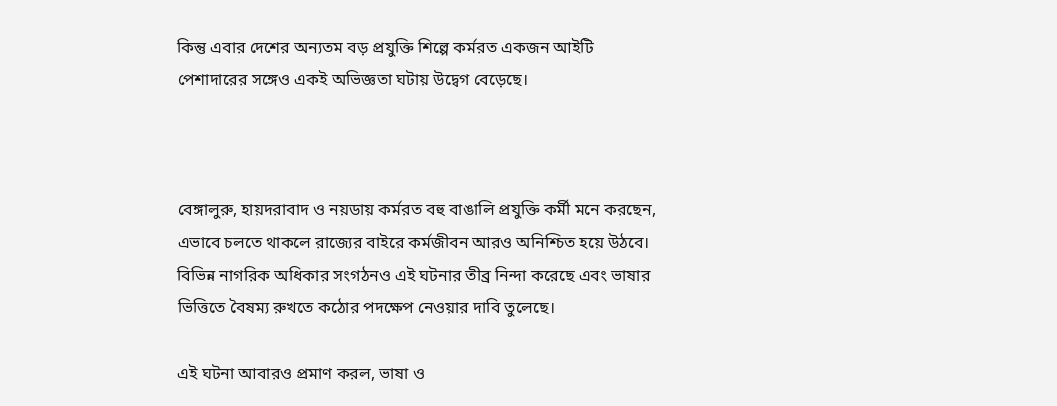কিন্তু এবার দেশের অন্যতম বড় প্রযুক্তি শিল্পে কর্মরত একজন আইটি পেশাদারের সঙ্গেও একই অভিজ্ঞতা ঘটায় উদ্বেগ বেড়েছে।



বেঙ্গালুরু, হায়দরাবাদ ও নয়ডায় কর্মরত বহু বাঙালি প্রযুক্তি কর্মী মনে করছেন, এভাবে চলতে থাকলে রাজ্যের বাইরে কর্মজীবন আরও অনিশ্চিত হয়ে উঠবে। বিভিন্ন নাগরিক অধিকার সংগঠনও এই ঘটনার তীব্র নিন্দা করেছে এবং ভাষার ভিত্তিতে বৈষম্য রুখতে কঠোর পদক্ষেপ নেওয়ার দাবি তুলেছে।

এই ঘটনা আবারও প্রমাণ করল, ভাষা ও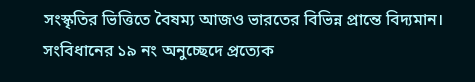সংস্কৃতির ভিত্তিতে বৈষম্য আজও ভারতের বিভিন্ন প্রান্তে বিদ্যমান। সংবিধানের ১৯ নং অনুচ্ছেদে প্রত্যেক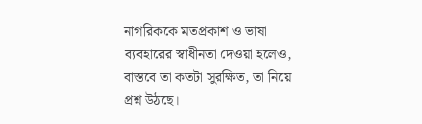নাগরিককে মতপ্রকাশ ও ভাষা ব্যবহারের স্বাধীনতা দেওয়া হলেও, বাস্তবে তা কতটা সুরক্ষিত, তা নিয়ে প্রশ্ন উঠছে।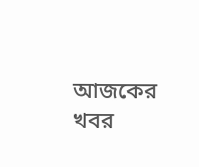আজকের খবর